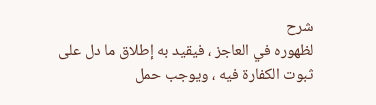شرح
لظهوره في العاجز ، فيقيد به إطلاق ما دل على ثبوت الكفارة فيه ، ويوجب حمل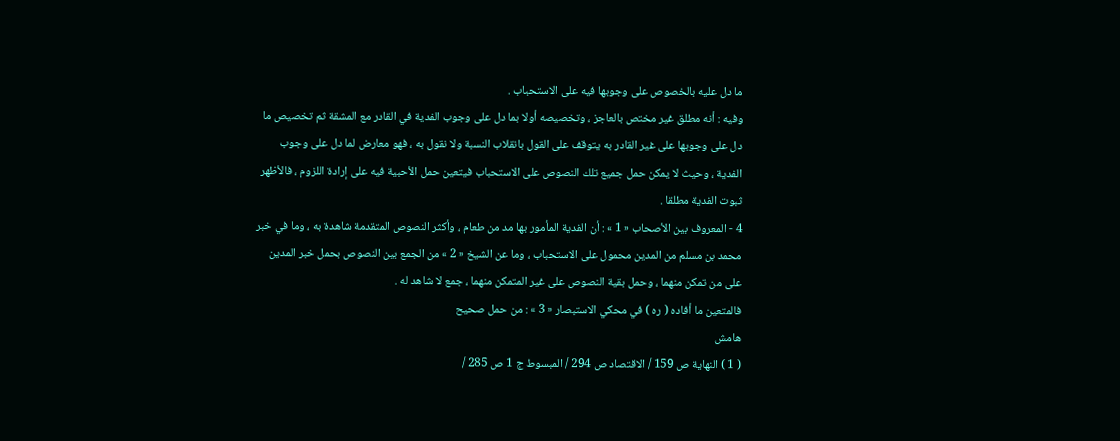ما دل عليه بالخصوص على وجوبها فيه على الاستحباب .
وفيه : أنه مطلق غير مختص بالعاجز ، وتخصيصه أولا بما دل على وجوب الفدية في القادر مع المشقة ثم تخصيص ما دل على وجوبها على غير القادر به يتوقف على القول بانقلاب النسبة ولا نقول به ، فهو معارض لما دل على وجوب الفدية ، وحيث لا يمكن حمل جميع تلك النصوص على الاستحباب فيتعين حمل الأحبية فيه على إرادة اللزوم ، فالأظهر ثبوت الفدية مطلقا .
4 - المعروف بين الأصحاب « 1 » : أن الفدية المأمور بها مد من طعام ، وأكثر النصوص المتقدمة شاهدة به ، وما في خبر محمد بن مسلم من المدين محمول على الاستحباب ، وما عن الشيخ « 2 » من الجمع بين النصوص بحمل خبر المدين على من تمكن منهما ، وحمل بقية النصوص على غير المتمكن منهما ، جمع لا شاهد له .
فالمتعين ما أفاده ( ره ) في محكي الاستبصار « 3 » : من حمل صحيح
هامش
( 1 ) النهاية ص 159 / الاقتصاد ص 294 / المبسوط ج 1 ص 285 /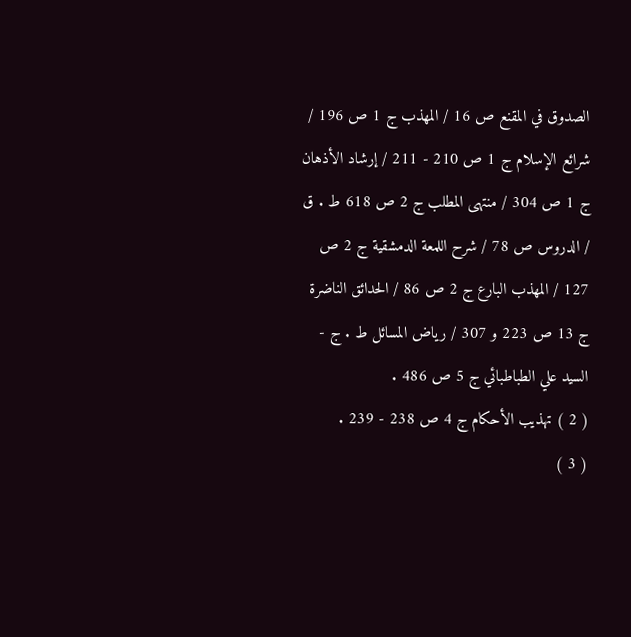الصدوق في المقنع ص 16 / المهذب ج 1 ص 196 / شرائع الإسلام ج 1 ص 210 - 211 / إرشاد الأذهان ج 1 ص 304 / منتهى المطلب ج 2 ص 618 ط . ق / الدروس ص 78 / شرح اللمعة الدمشقية ج 2 ص 127 / المهذب البارع ج 2 ص 86 / الحدائق الناضرة ج 13 ص 223 و 307 / رياض المسائل ط . ج - السيد علي الطباطبائي ج 5 ص 486 .
( 2 ) تهذيب الأحكام ج 4 ص 238 - 239 .
( 3 )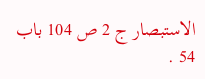الاستبصار ج 2 ص 104 باب 54 .